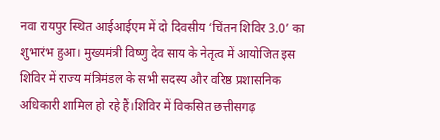नवा रायपुर स्थित आईआईएम में दो दिवसीय ‘चिंतन शिविर 3.0’ का शुभारंभ हुआ। मुख्यमंत्री विष्णु देव साय के नेतृत्व में आयोजित इस शिविर में राज्य मंत्रिमंडल के सभी सदस्य और वरिष्ठ प्रशासनिक अधिकारी शामिल हो रहे हैं।शिविर में विकसित छत्तीसगढ़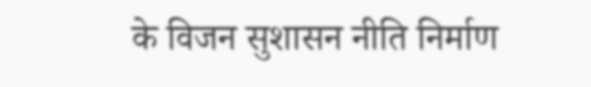के विजन सुशासन नीति निर्माण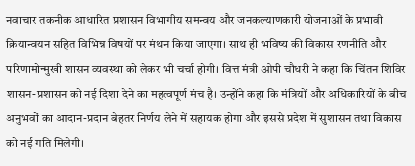नवाचार तकनीक आधारित प्रशासन विभागीय समन्वय और जनकल्याणकारी योजनाओं के प्रभावी क्रियान्वयन सहित विभिन्न विषयों पर मंथन किया जाएगा। साथ ही भविष्य की विकास रणनीति और परिणामोन्मुखी शासन व्यवस्था को लेकर भी चर्चा होगी। वित्त मंत्री ओपी चौधरी ने कहा कि चिंतन शिविर शासन-प्रशासन को नई दिशा देने का महत्वपूर्ण मंच है। उन्होंने कहा कि मंत्रियों और अधिकारियों के बीच अनुभवों का आदान-प्रदान बेहतर निर्णय लेने में सहायक होगा और इससे प्रदेश में सुशासन तथा विकास को नई गति मिलेगी।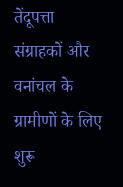तेंदूपत्ता संग्राहकों और वनांचल के ग्रामीणों के लिए शुरू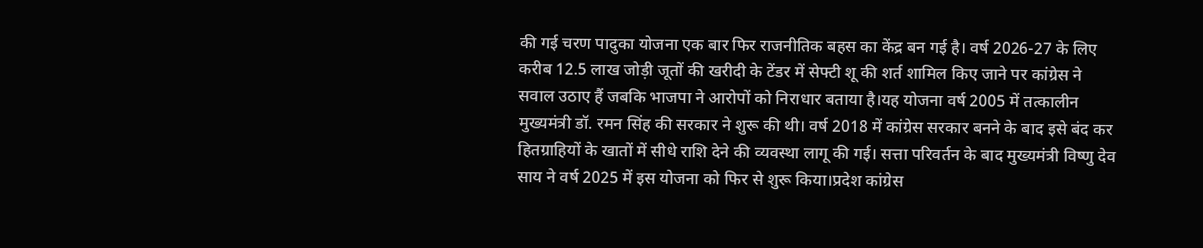की गई चरण पादुका योजना एक बार फिर राजनीतिक बहस का केंद्र बन गई है। वर्ष 2026-27 के लिए करीब 12.5 लाख जोड़ी जूतों की खरीदी के टेंडर में सेफ्टी शू की शर्त शामिल किए जाने पर कांग्रेस ने सवाल उठाए हैं जबकि भाजपा ने आरोपों को निराधार बताया है।यह योजना वर्ष 2005 में तत्कालीन मुख्यमंत्री डॉ. रमन सिंह की सरकार ने शुरू की थी। वर्ष 2018 में कांग्रेस सरकार बनने के बाद इसे बंद कर हितग्राहियों के खातों में सीधे राशि देने की व्यवस्था लागू की गई। सत्ता परिवर्तन के बाद मुख्यमंत्री विष्णु देव साय ने वर्ष 2025 में इस योजना को फिर से शुरू किया।प्रदेश कांग्रेस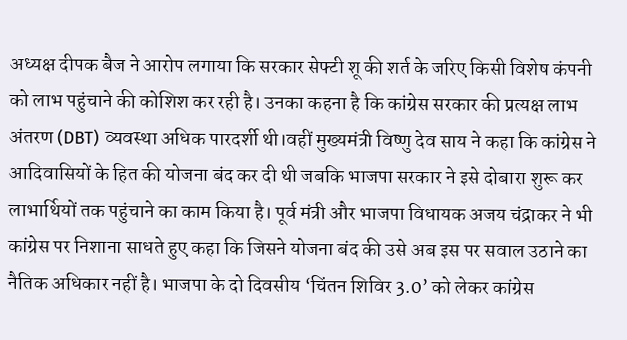अध्यक्ष दीपक बैज ने आरोप लगाया कि सरकार सेफ्टी शू की शर्त के जरिए किसी विशेष कंपनी को लाभ पहुंचाने की कोशिश कर रही है। उनका कहना है कि कांग्रेस सरकार की प्रत्यक्ष लाभ अंतरण (DBT) व्यवस्था अधिक पारदर्शी थी।वहीं मुख्यमंत्री विष्णु देव साय ने कहा कि कांग्रेस ने आदिवासियों के हित की योजना बंद कर दी थी जबकि भाजपा सरकार ने इसे दोबारा शुरू कर लाभार्थियों तक पहुंचाने का काम किया है। पूर्व मंत्री और भाजपा विधायक अजय चंद्राकर ने भी कांग्रेस पर निशाना साधते हुए कहा कि जिसने योजना बंद की उसे अब इस पर सवाल उठाने का नैतिक अधिकार नहीं है। भाजपा के दो दिवसीय ‘चिंतन शिविर 3.0’ को लेकर कांग्रेस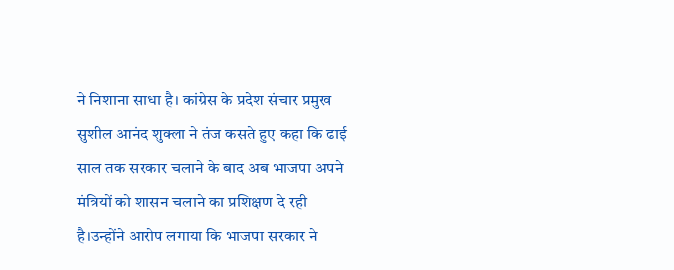ने निशाना साधा है। कांग्रेस के प्रदेश संचार प्रमुख सुशील आनंद शुक्ला ने तंज कसते हुए कहा कि ढाई साल तक सरकार चलाने के बाद अब भाजपा अपने मंत्रियों को शासन चलाने का प्रशिक्षण दे रही है।उन्होंने आरोप लगाया कि भाजपा सरकार ने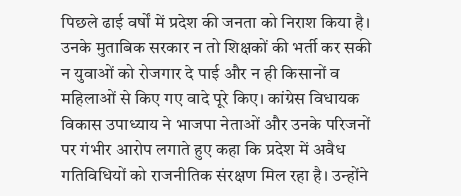पिछले ढाई वर्षों में प्रदेश की जनता को निराश किया है। उनके मुताबिक सरकार न तो शिक्षकों की भर्ती कर सकी न युवाओं को रोजगार दे पाई और न ही किसानों व महिलाओं से किए गए वादे पूरे किए। कांग्रेस विधायक विकास उपाध्याय ने भाजपा नेताओं और उनके परिजनों पर गंभीर आरोप लगाते हुए कहा कि प्रदेश में अवैध गतिविधियों को राजनीतिक संरक्षण मिल रहा है। उन्होंने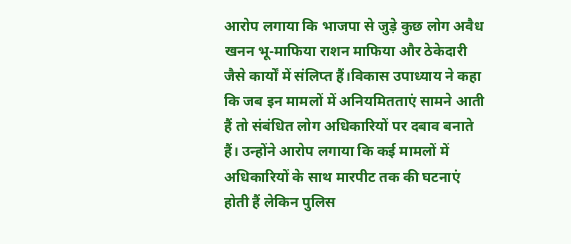आरोप लगाया कि भाजपा से जुड़े कुछ लोग अवैध खनन भू-माफिया राशन माफिया और ठेकेदारी जैसे कार्यों में संलिप्त हैं।विकास उपाध्याय ने कहा कि जब इन मामलों में अनियमितताएं सामने आती हैं तो संबंधित लोग अधिकारियों पर दबाव बनाते हैं। उन्होंने आरोप लगाया कि कई मामलों में अधिकारियों के साथ मारपीट तक की घटनाएं होती हैं लेकिन पुलिस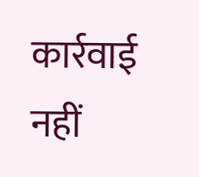कार्रवाई नहीं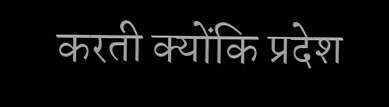करती क्योंकि प्रदेश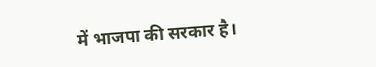में भाजपा की सरकार है।